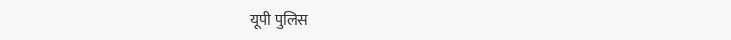यूपी पुलिस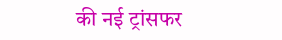की नई ट्रांसफर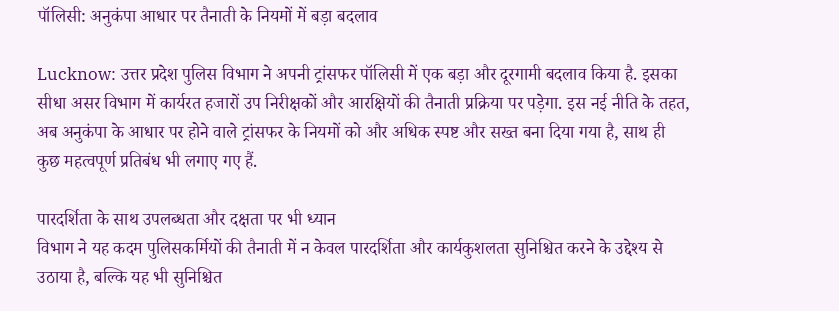पॉलिसी: अनुकंपा आधार पर तैनाती के नियमों में बड़ा बदलाव

Lucknow: उत्तर प्रदेश पुलिस विभाग ने अपनी ट्रांसफर पॉलिसी में एक बड़ा और दूरगामी बदलाव किया है. इसका सीधा असर विभाग में कार्यरत हजारों उप निरीक्षकों और आरक्षियों की तैनाती प्रक्रिया पर पड़ेगा. इस नई नीति के तहत, अब अनुकंपा के आधार पर होने वाले ट्रांसफर के नियमों को और अधिक स्पष्ट और सख्त बना दिया गया है, साथ ही कुछ महत्वपूर्ण प्रतिबंध भी लगाए गए हैं.

पारदर्शिता के साथ उपलब्धता और दक्षता पर भी ध्यान
विभाग ने यह कदम पुलिसकर्मियों की तैनाती में न केवल पारदर्शिता और कार्यकुशलता सुनिश्चित करने के उद्देश्य से उठाया है, बल्कि यह भी सुनिश्चित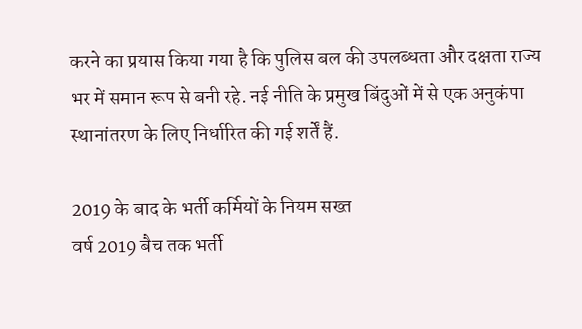करने का प्रयास किया गया है कि पुलिस बल की उपलब्धता और दक्षता राज्य भर में समान रूप से बनी रहे. नई नीति के प्रमुख बिंदुओं में से एक अनुकंपा स्थानांतरण के लिए निर्धारित की गई शर्तें हैं.

2019 के बाद के भर्ती कर्मियों के नियम सख्त
वर्ष 2019 बैच तक भर्ती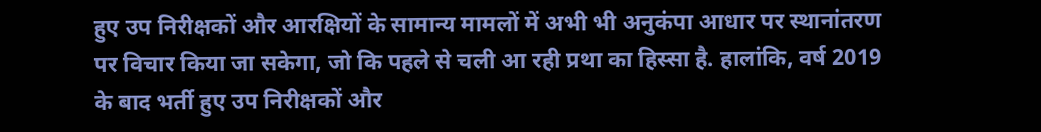हुए उप निरीक्षकों और आरक्षियों के सामान्य मामलों में अभी भी अनुकंपा आधार पर स्थानांतरण पर विचार किया जा सकेगा, जो कि पहले से चली आ रही प्रथा का हिस्सा है. हालांकि, वर्ष 2019 के बाद भर्ती हुए उप निरीक्षकों और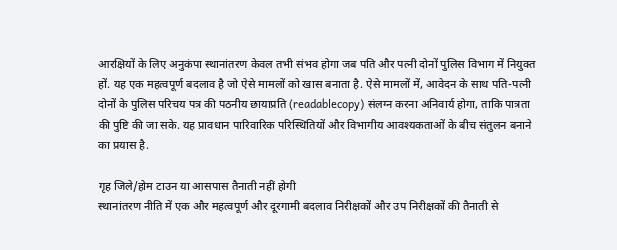आरक्षियों के लिए अनुकंपा स्थानांतरण केवल तभी संभव होगा जब पति और पत्नी दोनों पुलिस विभाग में नियुक्त हों. यह एक महत्वपूर्ण बदलाव है जो ऐसे मामलों को खास बनाता है. ऐसे मामलों में, आवेदन के साथ पति-पत्नी दोनों के पुलिस परिचय पत्र की पठनीय छायाप्रति (readablecopy) संलग्न करना अनिवार्य होगा, ताकि पात्रता की पुष्टि की जा सके. यह प्रावधान पारिवारिक परिस्थितियों और विभागीय आवश्यकताओं के बीच संतुलन बनाने का प्रयास है.

गृह जिले/होम टाउन या आसपास तैनाती नहीं होगी
स्थानांतरण नीति में एक और महत्वपूर्ण और दूरगामी बदलाव निरीक्षकों और उप निरीक्षकों की तैनाती से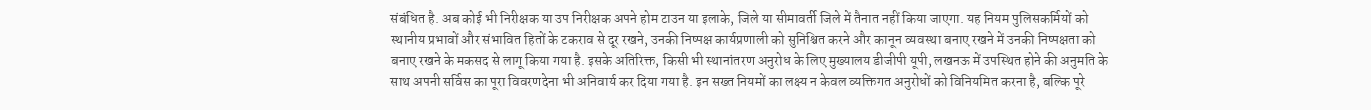संबंधित है. अब कोई भी निरीक्षक या उप निरीक्षक अपने होम टाउन या इलाके, जिले या सीमावर्ती जिले में तैनात नहीं किया जाएगा. यह नियम पुलिसकर्मियों को स्थानीय प्रभावों और संभावित हितों के टकराव से दूर रखने, उनकी निष्पक्ष कार्यप्रणाली को सुनिश्चित करने और कानून व्यवस्था बनाए रखने में उनकी निष्पक्षता को बनाए रखने के मकसद से लागू किया गया है. इसके अतिरिक्त, किसी भी स्थानांतरण अनुरोध के लिए मुख्यालय डीजीपी यूपी, लखनऊ में उपस्थित होने की अनुमति के साथ अपनी सर्विस का पूरा विवरणदेना भी अनिवार्य कर दिया गया है. इन सख्त नियमों का लक्ष्य न केवल व्यक्तिगत अनुरोधों को विनियमित करना है, बल्कि पूरे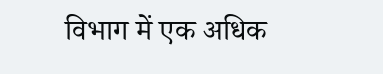विभाग में एक अधिक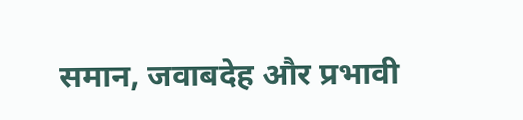समान, जवाबदेह और प्रभावी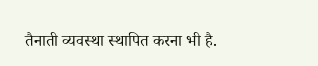तैनाती व्यवस्था स्थापित करना भी है.